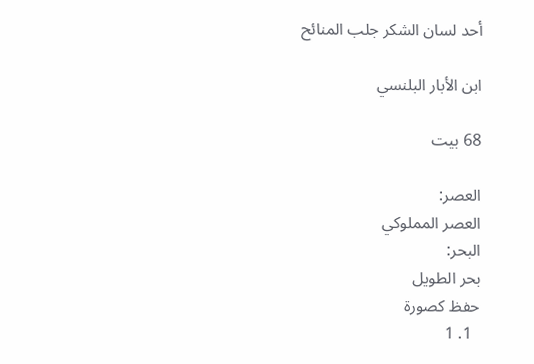أحد لسان الشكر جلب المنائح

ابن الأبار البلنسي

68 بيت

العصر:
العصر المملوكي
البحر:
بحر الطويل
حفظ كصورة
  1. 1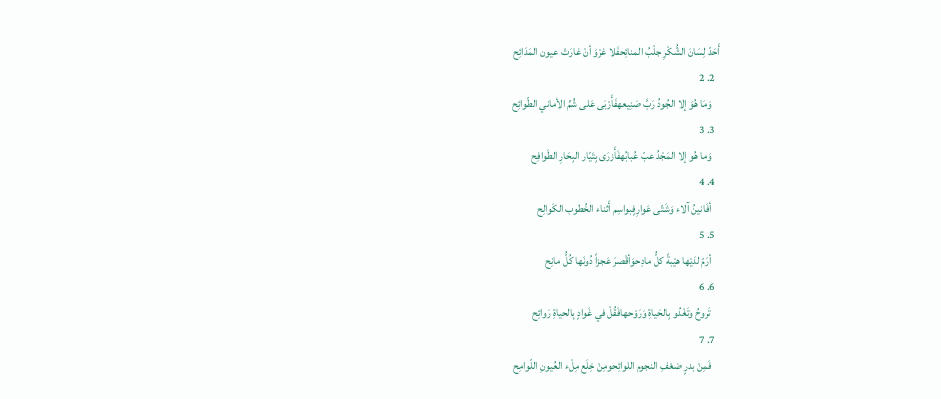أَحَدّ لِسَانَ الشُّكْرِ جلْبُ المنائِحفَلا غرْوَ أنْ غارَتْ عيون المَدَائِح
  2. 2
    وَمَا هُوَ إلا الجُودُ رَبَّ صَنِيعهفَأَرْبَى عَلى شُمِّ الأماني الطّوائِح
  3. 3
    وَما هُو إلا المَجْدُ عبّ عُبابُهفَأَزرَى بِتَيّار البِحَارِ الطَوافِح
  4. 4
    أفَانينُ آلاء وَشَتّى عَوارِفٍبواسِم أَثناء الخُطوب الكَوالِح
  5. 5
    أرَمّ لدَيْها هيْبةً كلُّ مادِحوَأقْصرَ عَجزاً دُونَها كُلُّ مانِح
  6. 6
    تَروحُ وتَغْدُو بِالحَياةِ وَرَوْحهافَقُلْ في غَوادٍ بِالحياةِ رَوائِح
  7. 7
    فَمِنْ بدرٍ ضعْفِ النجوم اللوائِحومِنْ خِلَع مِلْء العُيونِ اللّوامِح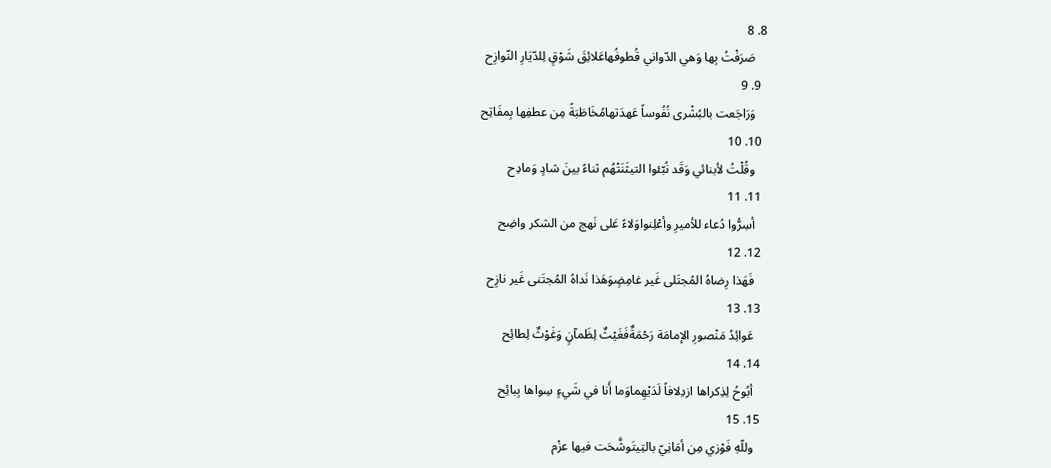8. 8
    صَرَفْتُ بِها وَهي الدّواني قُطوفُهاعَلائِقَ شَوْقٍ لِلدّيَارِ النّوازِح
  9. 9
    وَرَاجَعت بالبُشْرى نُفُوساً عَهدَتهامُخَاطَبَةً مِن عطفِها بِمفَاتِح
  10. 10
    وقُلْتُ لأبنائي وَقَد نُبّئوا التيثَنَتْهُم ثناءً بينَ شادٍ وَمادِح
  11. 11
    أسِرُّوا دُعاء للأميرِ وأعْلِنواوَلاءً عَلى نَهج من الشكر واضِح
  12. 12
    فَهَذا رِضاهُ المُجتَلى غَير غامِضٍوَهَذا نَداهُ المُجتَنى غَير نازِح
  13. 13
    عَوائِدُ مَنْصورِ الإمامَة رَحْمَةٌفَغَيْثٌ لِظَمآنٍ وَغَوْثٌ لِطائِح
  14. 14
    أبُوحُ لِذِكراها ازدِلافاً لَدَيْهِماوَما أَنا في شَيءٍ سِواها بِبائِح
  15. 15
    وللّهِ فَوْزي مِن أمَانِيّ بالتِيتَوشَّحَت فيها عزْم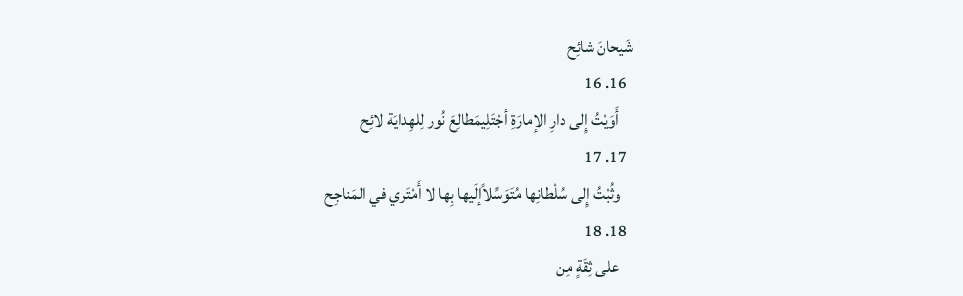شَيحانَ شائِح
  16. 16
    أَوَيْتُ إِلى دارِ الإمارَةِ أجْتَلِيمَطالِعَ نُور لِلهِدايَة لائِح
  17. 17
    وثُبْتُ إِلى سُلْطانِها مُتَوَسِّلاًإلَيها بِها لا أَمْتَري في المَناجِح
  18. 18
    على ثِقَةٍ مِن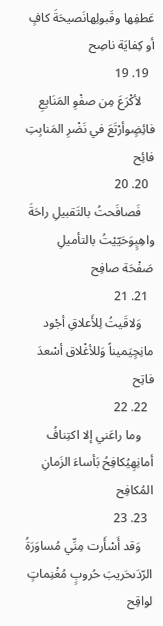عَطفِها وقَبولِهانَصيحَةَ كافٍ أو كِفايَة ناصِح
  19. 19
    لأكْرَعَ مِن صفْوِ المَنَابِعِ فائِضٍوأرْتَعَ في نَضْرِ المَنابِتِ فائِح
  20. 20
    فَصافَحتُ بالتَقبيلِ راحَةَ واهِبٍوَحَيّيْتُ بالتأميلِ صَفْحَة صافِح
  21. 21
    وَلاقَيتُ لِلأَعلاقِ أجْود مانِحٍيَميناً وَللأغْلاق أسْعدَ فاتِح
  22. 22
    وما راعَني إلا اكتِنافُ أمانِهِيُكافِحُ بَأساءَ الزَمانِ المُكافِح
  23. 23
    وَقد أَسْأَرت مِنِّي مُساوَرَةُ الرّدَىحَريبَ حُروبٍ مُغْنِماتٍ لواقِح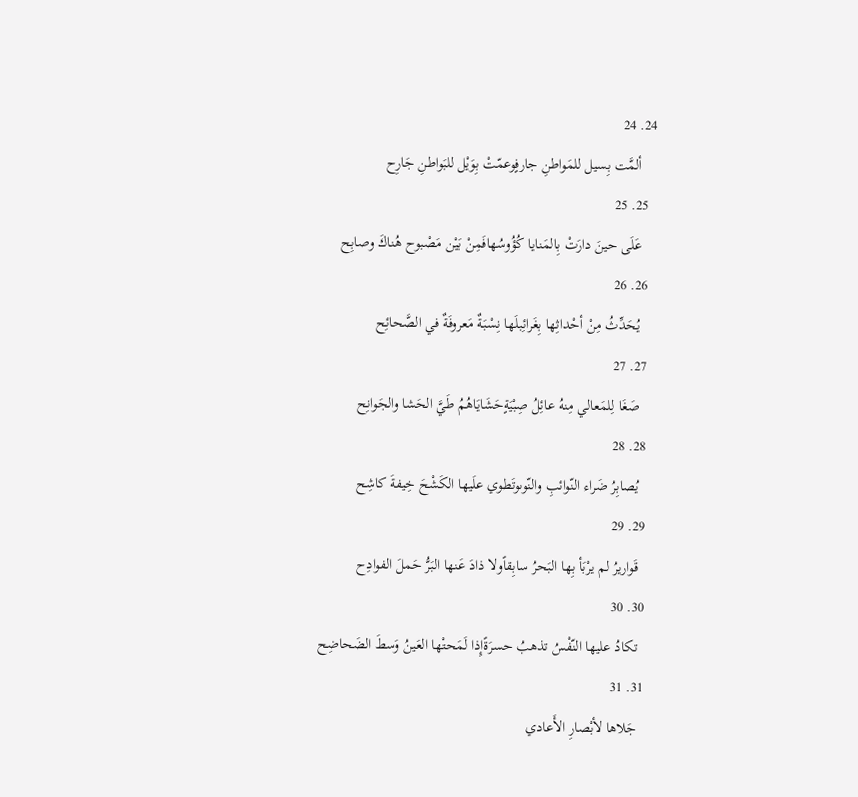24. 24
    ألمَّت بِسيل للمَواطنِ جارفٍوعمّتْ بِوَيْل للبَواطنِ جَارِح
  25. 25
    عَلَى حينَ دارَتْ بِالمَنايا كُؤُوسُهافَمِنْ بَيْن مَصْبوح هُناكَ وصابِح
  26. 26
    يُحَدِّثُ مِنْ أحْداثِها بِغَرائِبلَها نِسْبَةٌ مَعروفَةٌ في الصَّحائِح
  27. 27
    صَغَا لِلمَعالي مِنهُ عائِلُ صِبْيَةٍحَشَايَاهُمُ طَيَّ الحَشا والجَوانِح
  28. 28
    يُصابِرُ ضَراء النّوائبِ والنّوىوتَطوي علَيها الكَشْحَ خِيفةَ كاشِح
  29. 29
    قَواريرُ لم يرْبَأ بِها البَحرُ سابِقاًولا ذادَ عَنها البَرُّ حَملَ الفوادِح
  30. 30
    تكادُ عليها النّفْسُ تذهبُ حسرَةًإِذا لَمَحتْها العَينُ وَسطَ الضَحاضِح
  31. 31
    جَلاها لأبْصارِ الأَعادي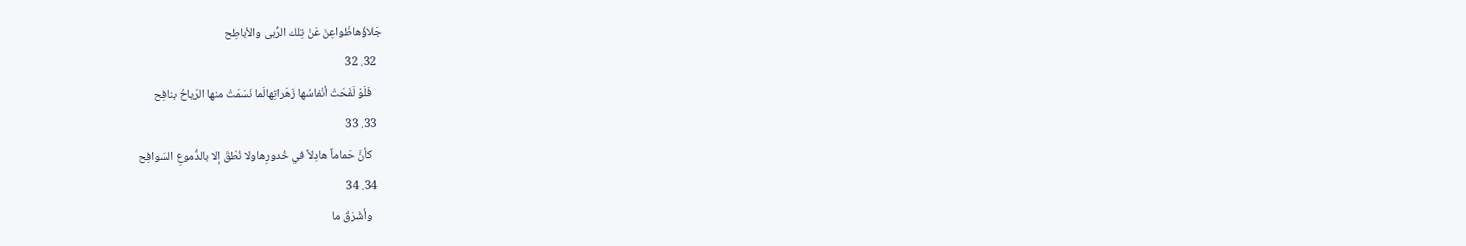جَلاؤُهاظَواعِنَ عَنْ تِلك الرُّبى والأباطِح
  32. 32
    فَلَوْ لَفَحَتْ أنْفاسُها زَهَراتِهالَما نَسَمَتْ منها الرّياحُ بنافِح
  33. 33
    كأنَّ حَماماً هادِلاً في خُدورِهاولا نُطْقَ إلا بالدُّموعِ السَوافِح
  34. 34
    وأشْرَقُ ما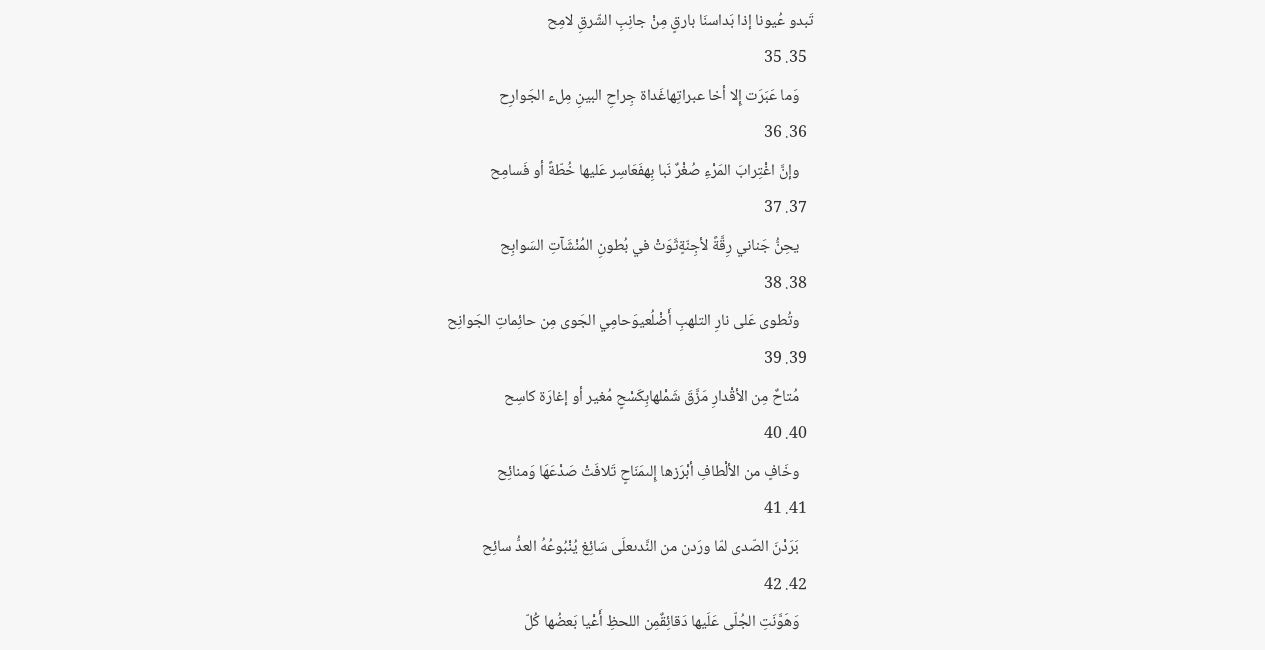تَبدو عُيونا إذا بَداسنَا بارقٍ مِنْ جانِبِ الشّرقِ لامِح
  35. 35
    وَما عَبَرَت إِلا أخا عبراتِهاغَداة جِراحِ البينِ مِلء الجَوارِح
  36. 36
    وإنَّ اغْتِرابَ المَرْءِ صُغْرٌ نَبا بِهفَعَاسِر عَليها خُطّةً أو فَسامِح
  37. 37
    يحِنُّ جَناني رِقَّةً لأجِنّةٍثَوَتْ في بُطونِ المُنْشَآتِ السَوابِح
  38. 38
    وتُطوى عَلى نارِ التلهبِ أَضْلُعيوَحامِي الجَوى مِن حائِماتِ الجَوانِح
  39. 39
    مُتاحٌ مِن الأقْدارِ مَزَّقَ شَمْلهابِكَسْحٍ مُغير أو إغارَة كاسِح
  40. 40
    وخَافٍ من الألْطافِ أبْرَزها إِلىمَنَاحٍ تَلافَتْ صَدْعَهَا وَمنائِح
  41. 41
    بَرَدْنَ الصّدى لمّا ورَدن من النَّدىعلَى سَائِغ يُنْبُوعُهُ العدُّ سائِح
  42. 42
    وَهَوَّنَتِ الجُلّى عَلَيها دَقائِقٌمِن اللحظِ أَعْيا بَعضُها كُلّ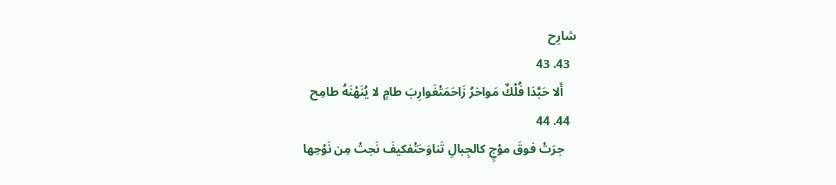شارِح
  43. 43
    أَلا حَبَّذا فُلْكٌ مَواخرُ زَاحَمَتْغَوارِبَ طامٍ لا يُنَهْنَهُ طامِح
  44. 44
    جرَتْ فوقَ موْجٍ كالجِبالِ تَناوَحَتْفكيفَ نَجتْ مِن نَوْحِها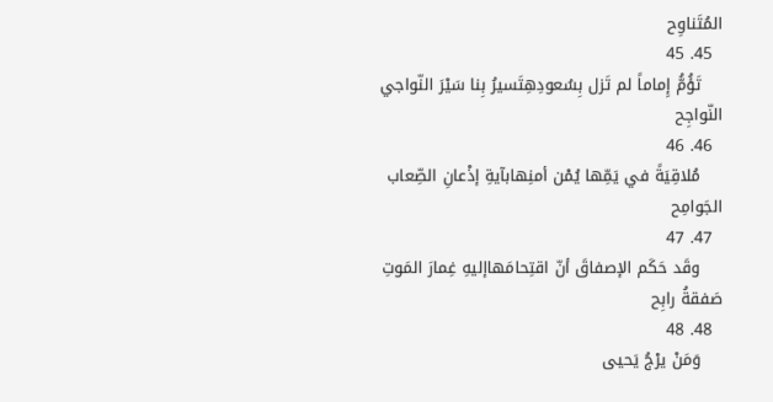المُتَناوِح
  45. 45
    تَؤُمُّ إِماماً لم تَزل بِسُعودِهِتَسيرُ بِنا سَيْرَ النّواجي النّواجِح
  46. 46
    مُلاقِيَةً في يَمِّها يُمْن أمنِهابآيةِ إذْعانِ الصِّعاب الجَوامِح
  47. 47
    وقَد حَكَم الإصفاقَ أنّ اقتِحامَهاإليهِ غِمارَ المَوتِ صَفقةُ رابِح
  48. 48
    وَمَنْ يرْجُ يَحيى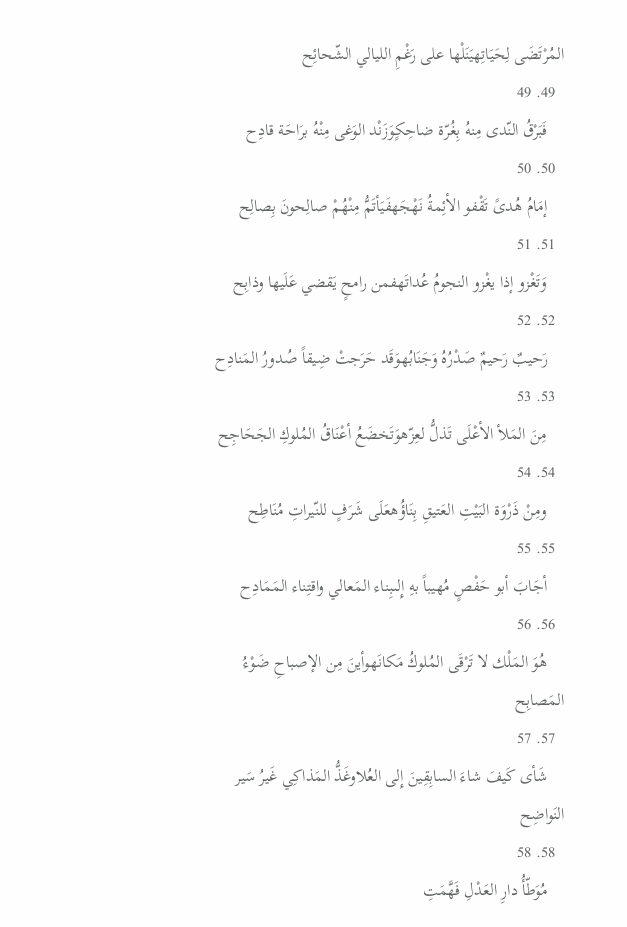المُرْتَضَى لِحَيَاتِهيَنَلْها على رَغْمِ الليالي الشّحائِح
  49. 49
    فَبَرْقُ النّدى مِنهُ بِغُرّة ضاحِكٍوَزَنْد الوَغى مِنْهُ برَاحَة قادِح
  50. 50
    إمَامُ هُدىً تَقْفو الأئِمةُ نَهْجَهفَيَأتَمُّ مِنْهُمْ صالِحونَ بِصالِح
  51. 51
    وَتَغْزو إذا يغْزو النجومُ عُداتَهفمن رامحٍ يَقضي عَلَيها وذابِح
  52. 52
    رَحيبٌ رَحيمٌ صَدْرُهُ وَجَنَابُهوَقَد حَرَجتْ ضِيقاً صُدورُ المَنادِح
  53. 53
    مِنَ المَلأ الأعْلَى تَذلُّ لعِزّهوَتَخضَعُ أعْنَاقُ المُلوكِ الجَحَاجِح
  54. 54
    ومِنْ ذَرْوَة البَيْتِ العَتيقِ بِنَاؤُهعَلَى شَرَفٍ للنّيراتِ مُنَاطِح
  55. 55
    أجَابَ أبو حَفْصٍ مُهيباً بهِ إِلىبِناء المَعالي واقتِناء المَمَادِح
  56. 56
    هُوَ المَلْك لا تَرْقَى المُلوكُ مَكانَهوأينَ مِن الإصباحِ ضَوْءُ المَصابِح
  57. 57
    شَأى كَيفَ شاءَ السابِقِينَ إِلى العُلاوغَذُّ المَذاكِي غَيرُ سَير النَواضِح
  58. 58
    مُوَطّأُ دارِ العَدْلِ فَهَّمَتِ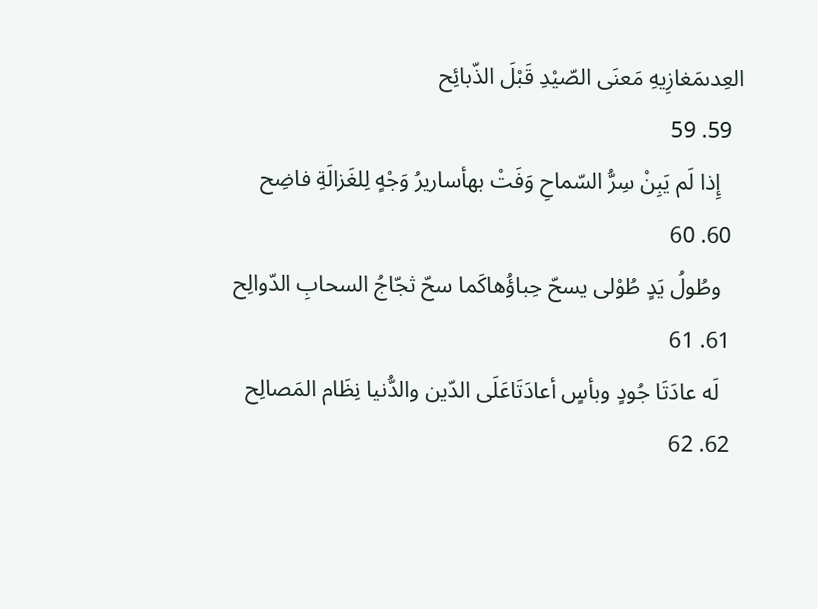العِدىمَغازِيهِ مَعنَى الصّيْدِ قَبْلَ الذّبائِح
  59. 59
    إِذا لَم يَبِنْ سِرُّ السّماحِ وَفَتْ بهأساريرُ وَجْهٍ لِلغَزالَةِ فاضِح
  60. 60
    وطُولُ يَدٍ طُوْلى يسحّ حِباؤُهاكَما سحّ ثجّاجُ السحابِ الدّوالِح
  61. 61
    لَه عادَتَا جُودٍ وبأسٍ أعادَتَاعَلَى الدّين والدُّنيا نِظَام المَصالِح
  62. 62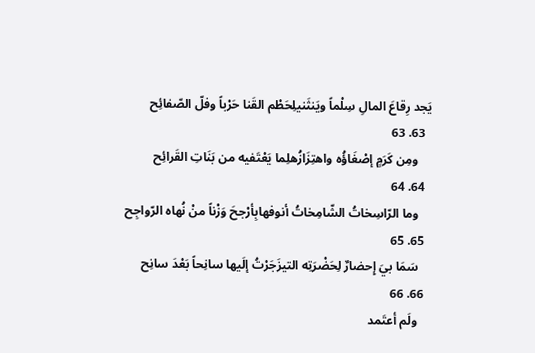يَجد رِقاعَ المالِ سِلْماً ويَنثَنيلِحَطْم القَنا حَرْباً وفلّ الصّفائِح
  63. 63
    ومِن كَرَمٍ إصْغَاؤُه واهتِزَازُهلِما يَعْتَفيه من بَنَاتِ القَرائِح
  64. 64
    وما الرّاسِخاتُ الشّامِخاتُ أنوفهابِأرْجحَ وَزْناً منْ نُهاه الرّواجِح
  65. 65
    سَمَا بيَ إِحضارٌ لِحَضْرَتِه التيزَجَرْتُ إلَيها سانِحاً بَعْدَ سانِح
  66. 66
    ولَم أعتَمد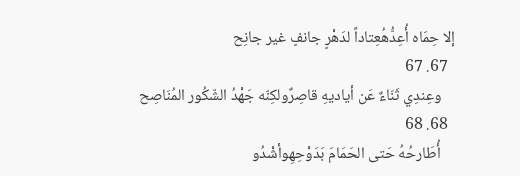إلا حِمَاه أُعِدُّهُعِتاداً لدَهْرٍ جانفٍ غير جانِح
  67. 67
    وعِندِي ثَنَاءٌ عَن أياديهِ قاصِرٌولكِنّه جَهْدُ الشّكُور المُنَاصِح
  68. 68
    أُطَارحُهُ حَتى الحَمَامَ بَدَوْحِهِوأشْدُو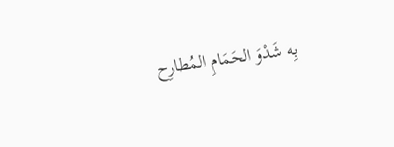بِه شَدْوَ الحَمَامِ المُطارِح